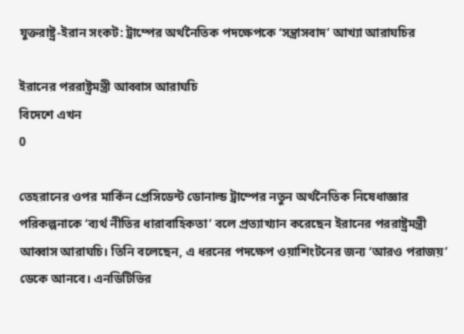যুক্তরাষ্ট্র-ইরান সংকট: ট্রাম্পের অর্থনৈতিক পদক্ষেপকে ‘সন্ত্রাসবাদ’ আখ্যা আরাঘচির

ইরানের পররাষ্ট্রমন্ত্রী আব্বাস আরাঘচি
বিদেশে এখন
0

তেহরানের ওপর মার্কিন প্রেসিডেন্ট ডোনাল্ড ট্রাম্পের নতুন অর্থনৈতিক নিষেধাজ্ঞার পরিকল্পনাকে ‘ব্যর্থ নীতির ধারাবাহিকতা’ বলে প্রত্যাখ্যান করেছেন ইরানের পররাষ্ট্রমন্ত্রী আব্বাস আরাঘচি। তিনি বলেছেন, এ ধরনের পদক্ষেপ ওয়াশিংটনের জন্য ‘আরও পরাজয়’ ডেকে আনবে। এনডিটিভির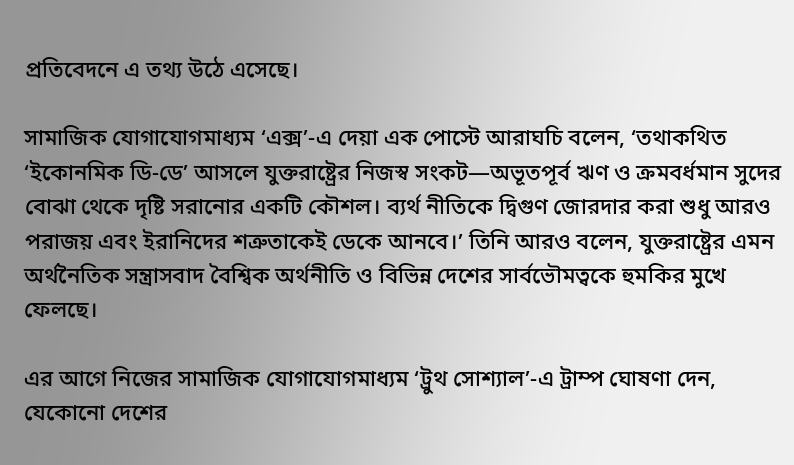প্রতিবেদনে এ তথ্য উঠে এসেছে।

সামাজিক যোগাযোগমাধ্যম ‘এক্স’-এ দেয়া এক পোস্টে আরাঘচি বলেন, ‘তথাকথিত ‘ইকোনমিক ডি-ডে’ আসলে যুক্তরাষ্ট্রের নিজস্ব সংকট—অভূতপূর্ব ঋণ ও ক্রমবর্ধমান সুদের বোঝা থেকে দৃষ্টি সরানোর একটি কৌশল। ব্যর্থ নীতিকে দ্বিগুণ জোরদার করা শুধু আরও পরাজয় এবং ইরানিদের শত্রুতাকেই ডেকে আনবে।’ তিনি আরও বলেন, যুক্তরাষ্ট্রের এমন অর্থনৈতিক সন্ত্রাসবাদ বৈশ্বিক অর্থনীতি ও বিভিন্ন দেশের সার্বভৌমত্বকে হুমকির মুখে ফেলছে।

এর আগে নিজের সামাজিক যোগাযোগমাধ্যম ‘ট্রুথ সোশ্যাল’-এ ট্রাম্প ঘোষণা দেন, যেকোনো দেশের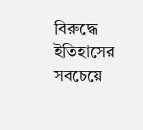বিরুদ্ধে ইতিহাসের সবচেয়ে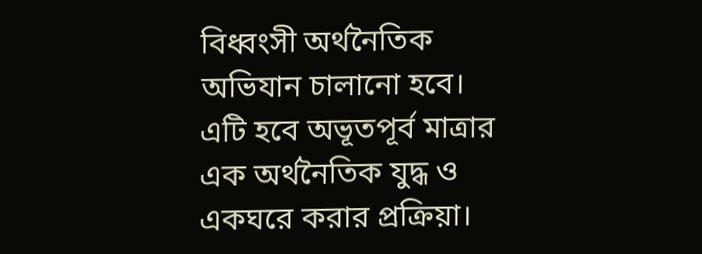বিধ্বংসী অর্থনৈতিক অভিযান চালানো হবে। এটি হবে অভূতপূর্ব মাত্রার এক অর্থনৈতিক যুদ্ধ ও একঘরে করার প্রক্রিয়া।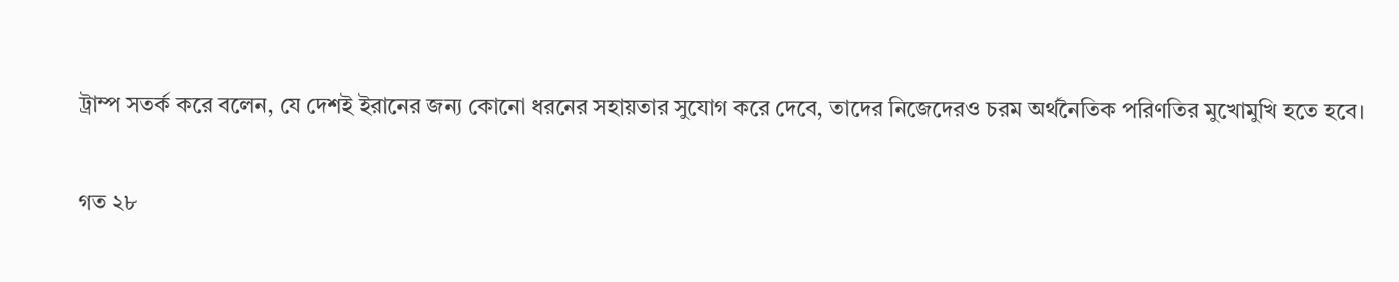ট্রাম্প সতর্ক করে বলেন, যে দেশই ইরানের জন্য কোনো ধরনের সহায়তার সুযোগ করে দেবে, তাদের নিজেদেরও চরম অর্থনৈতিক পরিণতির মুখোমুখি হতে হবে।

গত ২৮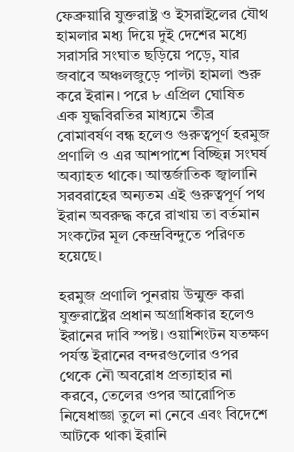ফেব্রুয়ারি যুক্তরাষ্ট্র ও ইসরাইলের যৌথ হামলার মধ্য দিয়ে দুই দেশের মধ্যে সরাসরি সংঘাত ছড়িয়ে পড়ে, যার জবাবে অঞ্চলজুড়ে পাল্টা হামলা শুরু করে ইরান। পরে ৮ এপ্রিল ঘোষিত এক যুদ্ধবিরতির মাধ্যমে তীব্র বোমাবর্ষণ বন্ধ হলেও গুরুত্বপূর্ণ হরমুজ প্রণালি ও এর আশপাশে বিচ্ছিন্ন সংঘর্ষ অব্যাহত থাকে। আন্তর্জাতিক জ্বালানি সরবরাহের অন্যতম এই গুরুত্বপূর্ণ পথ ইরান অবরুদ্ধ করে রাখায় তা বর্তমান সংকটের মূল কেন্দ্রবিন্দুতে পরিণত হয়েছে।

হরমুজ প্রণালি পুনরায় উন্মুক্ত করা যুক্তরাষ্ট্রের প্রধান অগ্রাধিকার হলেও ইরানের দাবি স্পষ্ট। ওয়াশিংটন যতক্ষণ পর্যন্ত ইরানের বন্দরগুলোর ওপর থেকে নৌ অবরোধ প্রত্যাহার না করবে, তেলের ওপর আরোপিত নিষেধাজ্ঞা তুলে না নেবে এবং বিদেশে আটকে থাকা ইরানি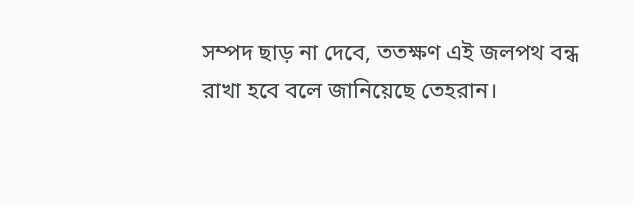সম্পদ ছাড় না দেবে, ততক্ষণ এই জলপথ বন্ধ রাখা হবে বলে জানিয়েছে তেহরান।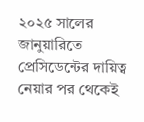২০২৫ সালের জানুয়ারিতে প্রেসিডেন্টের দায়িত্ব নেয়ার পর থেকেই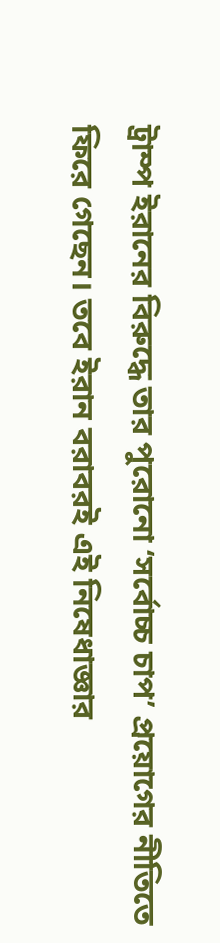ট্রাম্প ইরানের বিরুদ্ধে তার পুরোনো ‘সর্বোচ্চ চাপ’ প্রয়োগের নীতিতে ফিরে গেছেন। তবে ইরান বরাবরই এই নিষেধাজ্ঞার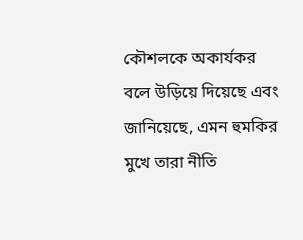কৌশলকে অকার্যকর বলে উড়িয়ে দিয়েছে এবং জানিয়েছে, এমন হুমকির মুখে তারা নীতি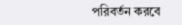পরিবর্তন করবে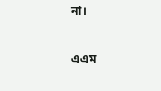না।

এএম